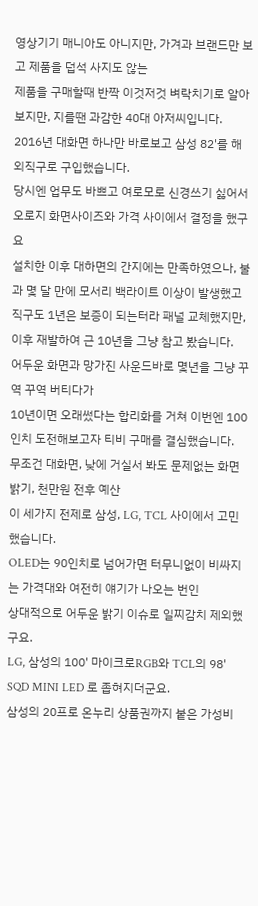영상기기 매니아도 아니지만, 가겨과 브랜드만 보고 제품을 덥석 사지도 않는
제품을 구매할때 반짝 이것저것 벼락치기로 알아보지만, 지를땐 과감한 40대 아저씨입니다.
2016년 대화면 하나만 바로보고 삼성 82'를 해외직구로 구입했습니다.
당시엔 업무도 바쁘고 여로모로 신경쓰기 싫어서 오로지 화면사이즈와 가격 사이에서 결정을 했구요
설치한 이후 대하면의 간지에는 만족하였으나, 불과 몇 달 만에 모서리 백라이트 이상이 발생했고
직구도 1년은 보증이 되는터라 패널 교체했지만, 이후 재발하여 근 10년을 그냥 참고 봤습니다.
어두운 화면과 망가진 사운드바로 몇년을 그냥 꾸역 꾸역 버티다가
10년이면 오래썼다는 합리화를 거쳐 이번엔 100인치 도전해보고자 티비 구매를 결심했습니다.
무조건 대화면, 낮에 거실서 봐도 문제없는 화면 밝기, 천만원 전후 예산
이 세가지 전제로 삼성, LG, TCL 사이에서 고민했습니다.
OLED는 90인치로 넘어가면 터무니없이 비싸지는 가격대와 여전히 얘기가 나오는 번인
상대적으로 어두운 밝기 이슈로 일찌감치 제외했구요.
LG, 삼성의 100' 마이크로RGB와 TCL의 98' SQD MINI LED 로 좁혀지더군요.
삼성의 20프로 온누리 상품권까지 붙은 가성비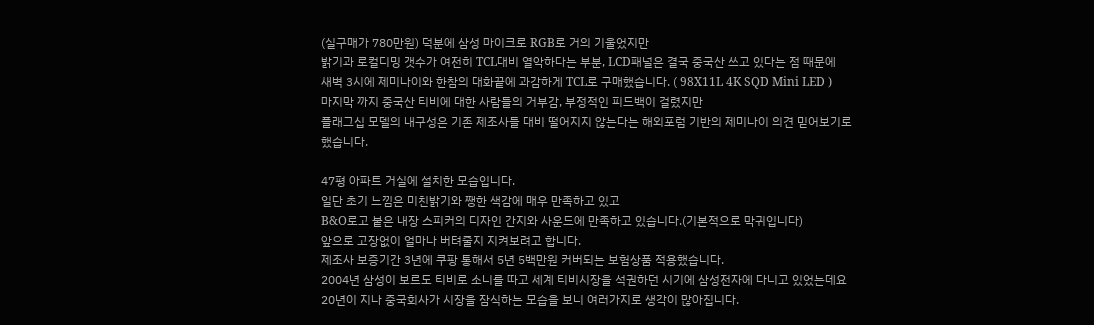(실구매가 780만원) 덕분에 삼성 마이크로 RGB로 거의 기울었지만
밝기과 로컬디밍 갯수가 여전히 TCL대비 열악하다는 부분, LCD패널은 결국 중국산 쓰고 있다는 점 때문에
새벽 3시에 제미나이와 한참의 대화끝에 과감하게 TCL로 구매했습니다. ( 98X11L 4K SQD Mini LED )
마지막 까지 중국산 티비에 대한 사람들의 거부감, 부정적인 피드백이 걸렸지만
플래그십 모델의 내구성은 기존 제조사들 대비 떨어지지 않는다는 해외포럼 기반의 제미나이 의견 믿어보기로 했습니다.

47평 아파트 거실에 설치한 모습입니다.
일단 초기 느낌은 미친밝기와 쨍한 색감에 매우 만족하고 있고
B&O로고 붙은 내장 스피커의 디자인 간지와 사운드에 만족하고 있습니다.(기본적으로 막귀입니다)
앞으로 고장없이 얼마나 버텨줄지 지켜보려고 합니다.
제조사 보증기간 3년에 쿠팡 통해서 5년 5백만원 커버되는 보험상품 적용했습니다.
2004년 삼성이 보르도 티비로 소니를 따고 세계 티비시장을 석권하던 시기에 삼성전자에 다니고 있었는데요
20년이 지나 중국회사가 시장을 잠식하는 모습을 보니 여러가지로 생각이 많아집니다.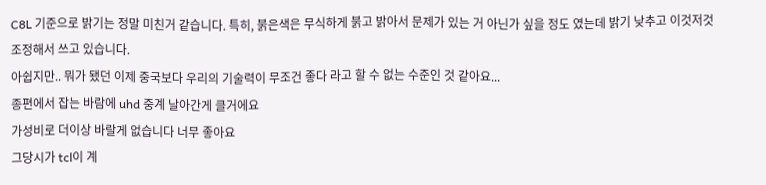C8L 기준으로 밝기는 정말 미친거 같습니다. 특히, 붉은색은 무식하게 붉고 밝아서 문제가 있는 거 아닌가 싶을 정도 였는데 밝기 낮추고 이것저것 조정해서 쓰고 있습니다.
아쉽지만.. 뭐가 됐던 이제 중국보다 우리의 기술력이 무조건 좋다 라고 할 수 없는 수준인 것 같아요...
종편에서 잡는 바람에 uhd 중계 날아간게 클거에요
가성비로 더이상 바랄게 없습니다 너무 좋아요
그당시가 tcl이 계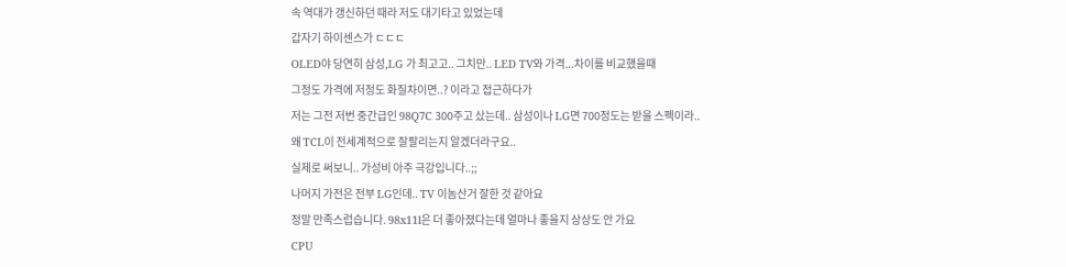속 역대가 갱신하던 때라 저도 대기타고 있었는데
갑자기 하이센스가 ㄷㄷㄷ
OLED야 당연히 삼성,LG 가 최고고.. 그치만.. LED TV와 가격...차이를 비교했을때
그정도 가격에 저정도 화질차이면..? 이라고 접근하다가
저는 그전 저번 중간급인 98Q7C 300주고 샀는데.. 삼성이나 LG면 700정도는 받을 스펙이라..
왜 TCL이 전세계적으로 잘팔리는지 알겠더라구요..
실제로 써보니.. 가성비 아주 극강입니다..;;
나머지 가전은 전부 LG인데.. TV 이놈산거 잘한 것 같아요
정말 만족스럽습니다. 98x11l은 더 좋아졌다는데 얼마나 좋을지 상상도 안 가요
CPU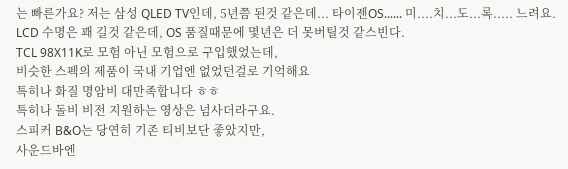는 빠른가요? 저는 삼성 QLED TV인데, 5년쯤 된것 같은데... 타이젠OS...... 미....치...도...록..... 느려요. LCD 수명은 꽤 길것 같은데, OS 품질때문에 몇년은 더 못버틸것 같스빈다.
TCL 98X11K로 모험 아닌 모험으로 구입했었는데,
비슷한 스펙의 제품이 국내 기업엔 없었던걸로 기억해요
특히나 화질 명암비 대만족합니다 ㅎㅎ
특히나 돌비 비전 지원하는 영상은 넘사더라구요.
스피커 B&O는 당연히 기존 티비보단 좋았지만,
사운드바엔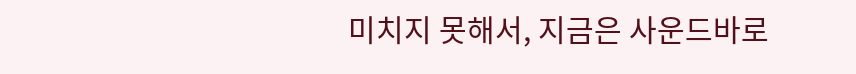미치지 못해서, 지금은 사운드바로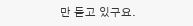만 듣고 있구요.